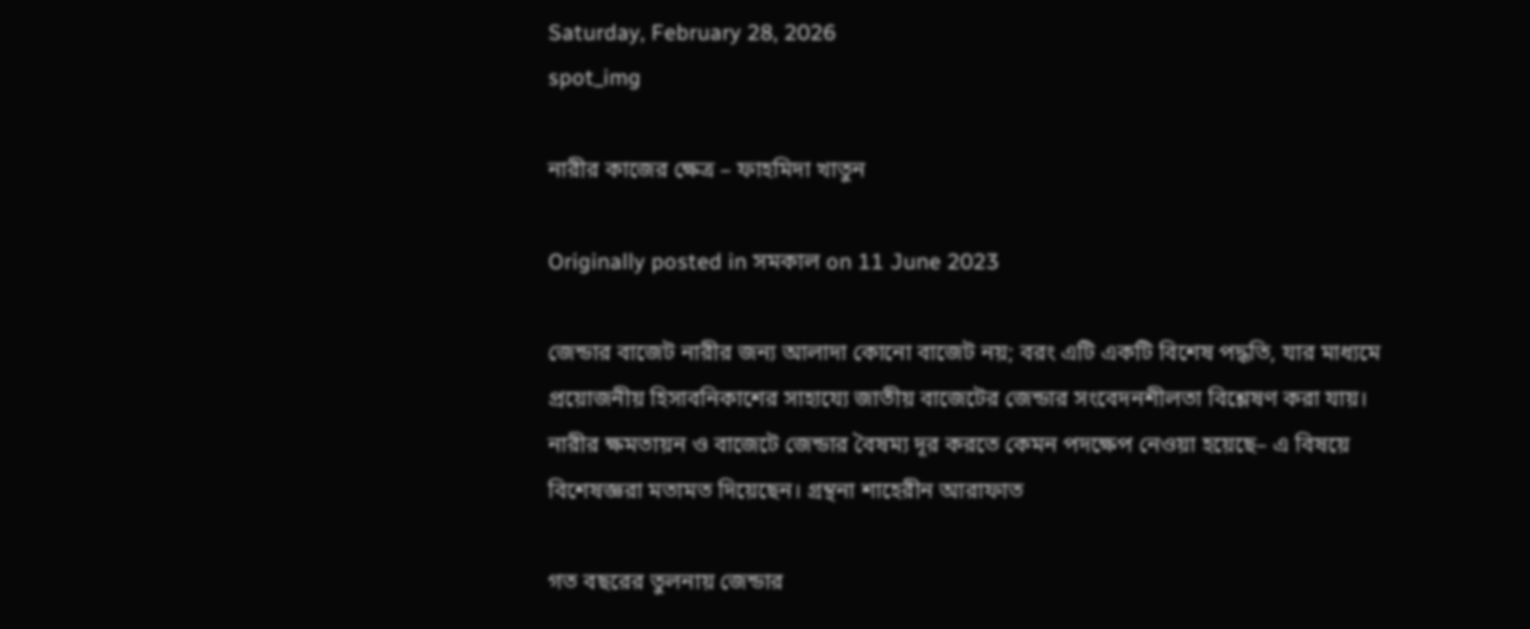Saturday, February 28, 2026
spot_img

নারীর কাজের ক্ষেত্র – ফাহমিদা খাতুন

Originally posted in সমকাল on 11 June 2023

জেন্ডার বাজেট নারীর জন্য আলাদা কোনো বাজেট নয়; বরং এটি একটি বিশেষ পদ্ধতি, যার মাধ্যমে প্রয়োজনীয় হিসাবনিকাশের সাহায্যে জাতীয় বাজেটের জেন্ডার সংবেদনশীলতা বিশ্লেষণ করা যায়। নারীর ক্ষমতায়ন ও বাজেটে জেন্ডার বৈষম্য দূর করতে কেমন পদক্ষেপ নেওয়া হয়েছে– এ বিষয়ে বিশেষজ্ঞরা মতামত দিয়েছেন। গ্রন্থনা শাহেরীন আরাফাত

গত বছরের তুলনায় জেন্ডার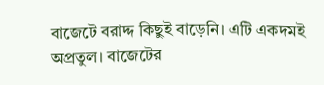বাজেটে বরাদ্দ কিছুই বাড়েনি। এটি একদমই অপ্রতুল। বাজেটের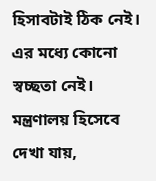হিসাবটাই ঠিক নেই। এর মধ্যে কোনো স্বচ্ছতা নেই। মন্ত্রণালয় হিসেবে দেখা যায়,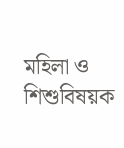মহিলা ও শিশুবিষয়ক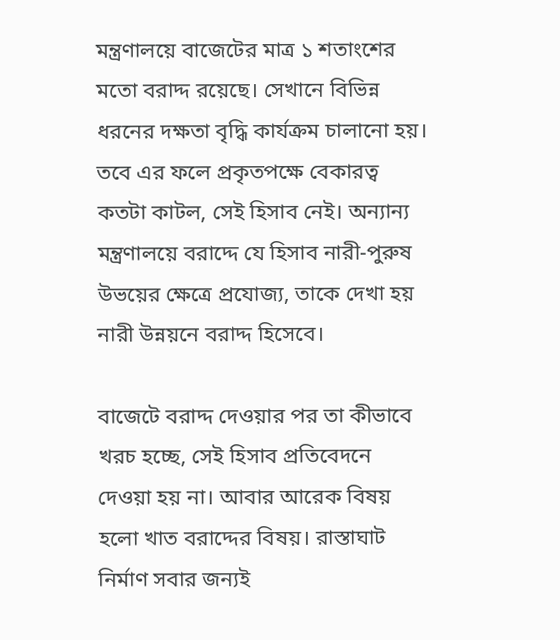মন্ত্রণালয়ে বাজেটের মাত্র ১ শতাংশের মতো বরাদ্দ রয়েছে। সেখানে বিভিন্ন ধরনের দক্ষতা বৃদ্ধি কার্যক্রম চালানো হয়। তবে এর ফলে প্রকৃতপক্ষে বেকারত্ব কতটা কাটল, সেই হিসাব নেই। অন্যান্য মন্ত্রণালয়ে বরাদ্দে যে হিসাব নারী-পুরুষ উভয়ের ক্ষেত্রে প্রযোজ্য, তাকে দেখা হয় নারী উন্নয়নে বরাদ্দ হিসেবে।

বাজেটে বরাদ্দ দেওয়ার পর তা কীভাবে খরচ হচ্ছে, সেই হিসাব প্রতিবেদনে দেওয়া হয় না। আবার আরেক বিষয় হলো খাত বরাদ্দের বিষয়। রাস্তাঘাট নির্মাণ সবার জন্যই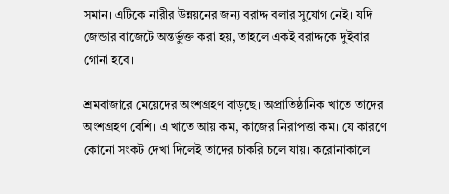সমান। এটিকে নারীর উন্নয়নের জন্য বরাদ্দ বলার সুযোগ নেই। যদি জেন্ডার বাজেটে অন্তর্ভুক্ত করা হয়, তাহলে একই বরাদ্দকে দুইবার গোনা হবে।

শ্রমবাজারে মেয়েদের অংশগ্রহণ বাড়ছে। অপ্রাতিষ্ঠানিক খাতে তাদের অংশগ্রহণ বেশি। এ খাতে আয় কম, কাজের নিরাপত্তা কম। যে কারণে কোনো সংকট দেখা দিলেই তাদের চাকরি চলে যায়। করোনাকালে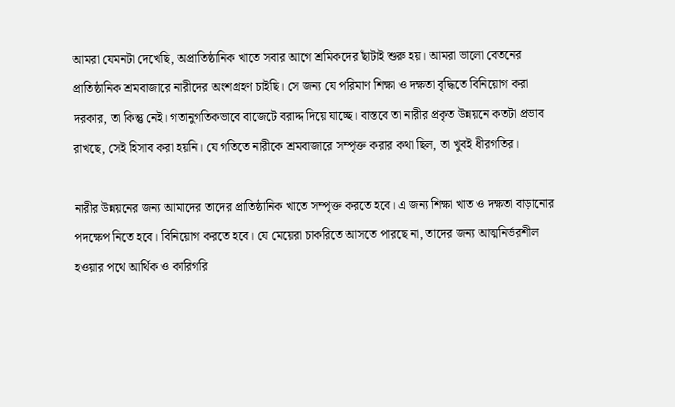আমরা যেমনটা দেখেছি, অপ্রাতিষ্ঠানিক খাতে সবার আগে শ্রমিকদের ছাঁটাই শুরু হয়। আমরা ভালো বেতনের প্রাতিষ্ঠানিক শ্রমবাজারে নারীদের অংশগ্রহণ চাইছি। সে জন্য যে পরিমাণ শিক্ষা ও দক্ষতা বৃদ্ধিতে বিনিয়োগ করা দরকার, তা কিন্তু নেই। গতানুগতিকভাবে বাজেটে বরাদ্দ দিয়ে যাচ্ছে। বাস্তবে তা নারীর প্রকৃত উন্নয়নে কতটা প্রভাব রাখছে, সেই হিসাব করা হয়নি। যে গতিতে নারীকে শ্রমবাজারে সম্পৃক্ত করার কথা ছিল, তা খুবই ধীরগতির।

নারীর উন্নয়নের জন্য আমাদের তাদের প্রাতিষ্ঠানিক খাতে সম্পৃক্ত করতে হবে। এ জন্য শিক্ষা খাত ও দক্ষতা বাড়ানোর পদক্ষেপ নিতে হবে। বিনিয়োগ করতে হবে। যে মেয়েরা চাকরিতে আসতে পারছে না, তাদের জন্য আত্মনির্ভরশীল হওয়ার পথে আর্থিক ও কারিগরি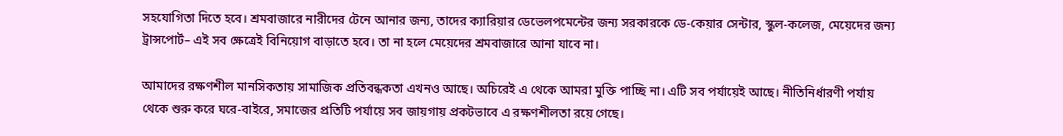সহযোগিতা দিতে হবে। শ্রমবাজারে নারীদের টেনে আনার জন্য, তাদের ক্যারিয়ার ডেভেলপমেন্টের জন্য সরকারকে ডে-কেয়ার সেন্টার, স্কুল-কলেজ, মেয়েদের জন্য ট্রান্সপোর্ট– এই সব ক্ষেত্রেই বিনিয়োগ বাড়াতে হবে। তা না হলে মেয়েদের শ্রমবাজারে আনা যাবে না।

আমাদের রক্ষণশীল মানসিকতায় সামাজিক প্রতিবন্ধকতা এখনও আছে। অচিরেই এ থেকে আমরা মুক্তি পাচ্ছি না। এটি সব পর্যায়েই আছে। নীতিনির্ধারণী পর্যায় থেকে শুরু করে ঘরে-বাইরে, সমাজের প্রতিটি পর্যায়ে সব জায়গায় প্রকটভাবে এ রক্ষণশীলতা রয়ে গেছে।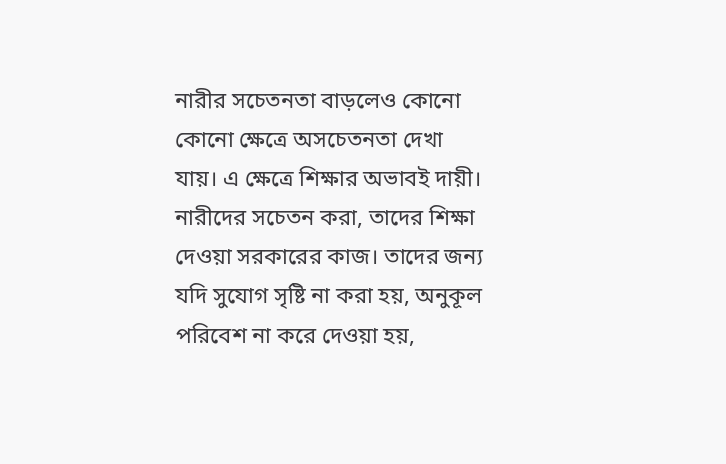নারীর সচেতনতা বাড়লেও কোনো কোনো ক্ষেত্রে অসচেতনতা দেখা যায়। এ ক্ষেত্রে শিক্ষার অভাবই দায়ী। নারীদের সচেতন করা, তাদের শিক্ষা দেওয়া সরকারের কাজ। তাদের জন্য যদি সুযোগ সৃষ্টি না করা হয়, অনুকূল পরিবেশ না করে দেওয়া হয়,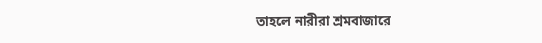তাহলে নারীরা শ্রমবাজারে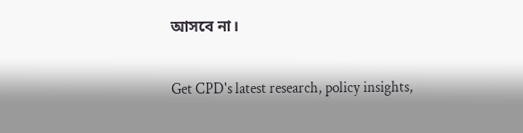আসবে না।

Get CPD's latest research, policy insights,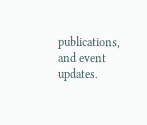publications, and event updates.